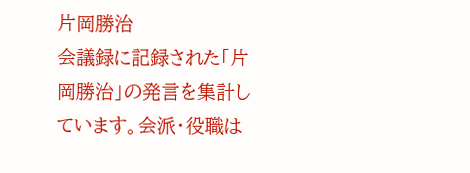片岡勝治
会議録に記録された「片岡勝治」の発言を集計しています。会派・役職は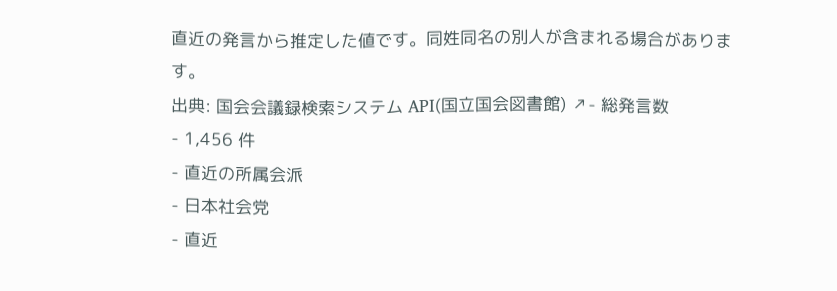直近の発言から推定した値です。同姓同名の別人が含まれる場合があります。
出典: 国会会議録検索システム API(国立国会図書館) ↗- 総発言数
- 1,456 件
- 直近の所属会派
- 日本社会党
- 直近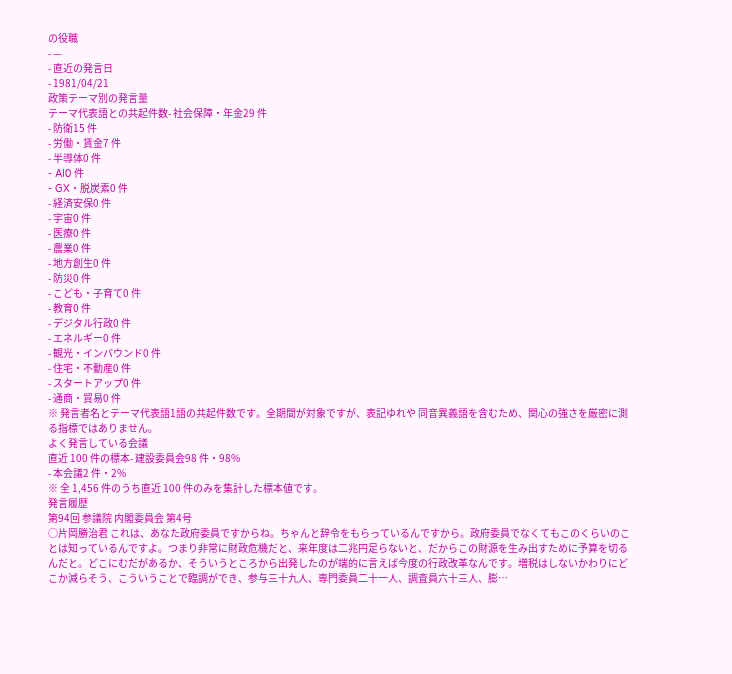の役職
- —
- 直近の発言日
- 1981/04/21
政策テーマ別の発言量
テーマ代表語との共起件数- 社会保障・年金29 件
- 防衛15 件
- 労働・賃金7 件
- 半導体0 件
- AI0 件
- GX・脱炭素0 件
- 経済安保0 件
- 宇宙0 件
- 医療0 件
- 農業0 件
- 地方創生0 件
- 防災0 件
- こども・子育て0 件
- 教育0 件
- デジタル行政0 件
- エネルギー0 件
- 観光・インバウンド0 件
- 住宅・不動産0 件
- スタートアップ0 件
- 通商・貿易0 件
※ 発言者名とテーマ代表語1語の共起件数です。全期間が対象ですが、表記ゆれや 同音異義語を含むため、関心の強さを厳密に測る指標ではありません。
よく発言している会議
直近 100 件の標本- 建設委員会98 件・98%
- 本会議2 件・2%
※ 全 1,456 件のうち直近 100 件のみを集計した標本値です。
発言履歴
第94回 参議院 内閣委員会 第4号
○片岡勝治君 これは、あなた政府委員ですからね。ちゃんと辞令をもらっているんですから。政府委員でなくてもこのくらいのことは知っているんですよ。つまり非常に財政危機だと、来年度は二兆円足らないと、だからこの財源を生み出すために予算を切るんだと。どこにむだがあるか、そういうところから出発したのが端的に言えば今度の行政改革なんです。増税はしないかわりにどこか減らそう、こういうことで臨調ができ、参与三十九人、専門委員二十一人、調査員六十三人、膨…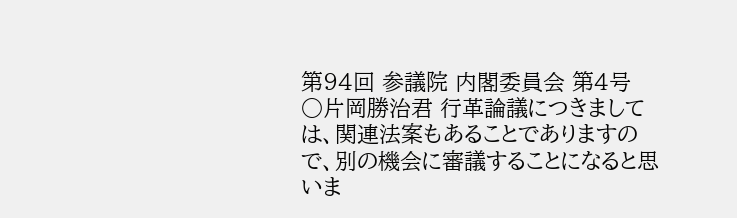第94回 参議院 内閣委員会 第4号
○片岡勝治君 行革論議につきましては、関連法案もあることでありますので、別の機会に審議することになると思いま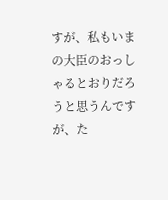すが、私もいまの大臣のおっしゃるとおりだろうと思うんですが、た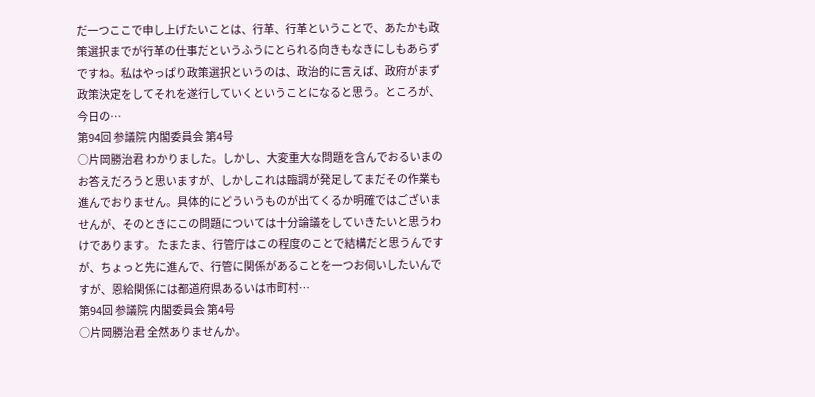だ一つここで申し上げたいことは、行革、行革ということで、あたかも政策選択までが行革の仕事だというふうにとられる向きもなきにしもあらずですね。私はやっぱり政策選択というのは、政治的に言えば、政府がまず政策決定をしてそれを遂行していくということになると思う。ところが、今日の…
第94回 参議院 内閣委員会 第4号
○片岡勝治君 わかりました。しかし、大変重大な問題を含んでおるいまのお答えだろうと思いますが、しかしこれは臨調が発足してまだその作業も進んでおりません。具体的にどういうものが出てくるか明確ではございませんが、そのときにこの問題については十分論議をしていきたいと思うわけであります。 たまたま、行管庁はこの程度のことで結構だと思うんですが、ちょっと先に進んで、行管に関係があることを一つお伺いしたいんですが、恩給関係には都道府県あるいは市町村…
第94回 参議院 内閣委員会 第4号
○片岡勝治君 全然ありませんか。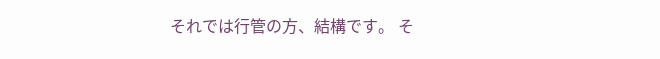それでは行管の方、結構です。 そ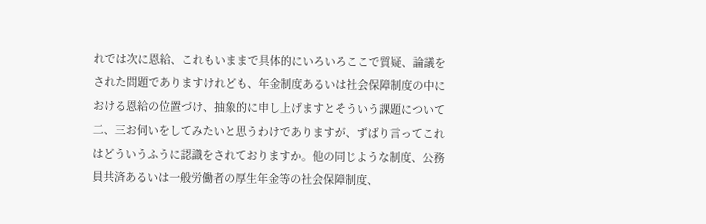れでは次に恩給、これもいままで具体的にいろいろここで質疑、論議をされた問題でありますけれども、年金制度あるいは社会保障制度の中における恩給の位置づけ、抽象的に申し上げますとそういう課題について二、三お伺いをしてみたいと思うわけでありますが、ずばり言ってこれはどういうふうに認識をされておりますか。他の同じような制度、公務員共済あるいは一般労働者の厚生年金等の社会保障制度、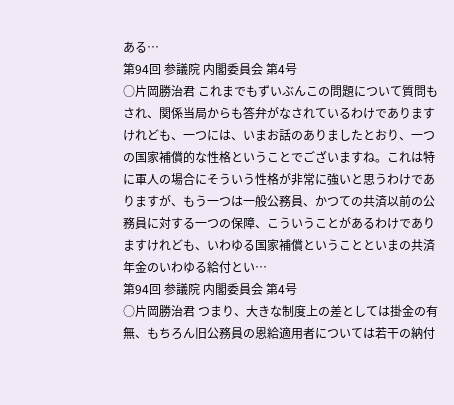ある…
第94回 参議院 内閣委員会 第4号
○片岡勝治君 これまでもずいぶんこの問題について質問もされ、関係当局からも答弁がなされているわけでありますけれども、一つには、いまお話のありましたとおり、一つの国家補償的な性格ということでございますね。これは特に軍人の場合にそういう性格が非常に強いと思うわけでありますが、もう一つは一般公務員、かつての共済以前の公務員に対する一つの保障、こういうことがあるわけでありますけれども、いわゆる国家補償ということといまの共済年金のいわゆる給付とい…
第94回 参議院 内閣委員会 第4号
○片岡勝治君 つまり、大きな制度上の差としては掛金の有無、もちろん旧公務員の恩給適用者については若干の納付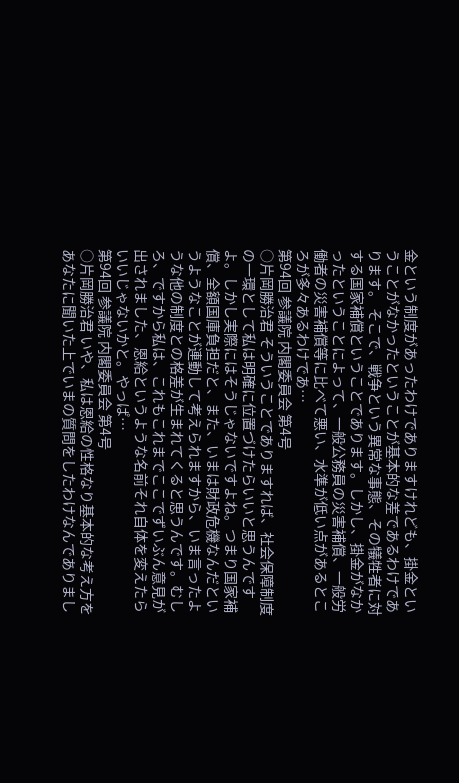金という制度があったわけでありますけれども、掛金ということがなかったということが基本的な差であるわけであります。 そこで、戦争という異常な事態、その犠牲者に対する国家補償ということであります。しかし、掛金がなかったということによって、一般公務員の災害補償、一般労働者の災害補償等に比べて悪い、水準が低い点があるところが多々あるわけであ…
第94回 参議院 内閣委員会 第4号
○片岡勝治君 そういうことでありますれば、社会保障制度の一環として私は明確に位置づけたらいいと思うんですよ。しかし実際にはそうじゃないですよね。つまり国家補償、全額国庫負担だと、また、いまは財政危機なんだというようなことが連動して考えられますから、いま言ったような他の制度との格差が生まれてくると思うんです。むしろ、ですから私は、これもこれまでここでずいぶん意見が出されました、恩給というような名前それ自体を変えたらいいじゃないかと。やっぱ…
第94回 参議院 内閣委員会 第4号
○片岡勝治君 いや、私は恩給の性格なり基本的な考え方をあなたに聞いた上でいまの質問をしたわけなんでありまし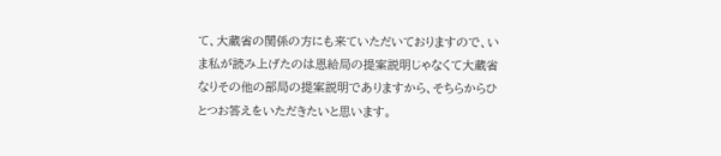て、大蔵省の関係の方にも来ていただいておりますので、いま私が読み上げたのは恩給局の提案説明じゃなくて大蔵省なりその他の部局の提案説明でありますから、そちらからひとつお答えをいただきたいと思います。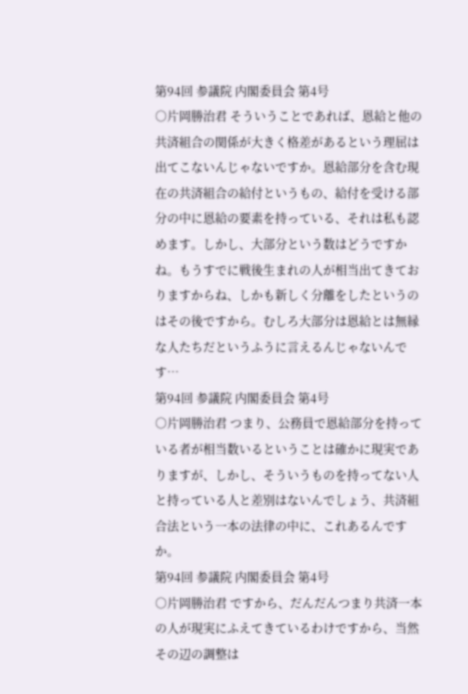第94回 参議院 内閣委員会 第4号
○片岡勝治君 そういうことであれば、恩給と他の共済組合の関係が大きく格差があるという理屈は出てこないんじゃないですか。恩給部分を含む現在の共済組合の給付というもの、給付を受ける部分の中に恩給の要素を持っている、それは私も認めます。しかし、大部分という数はどうですかね。もうすでに戦後生まれの人が相当出てきておりますからね、しかも新しく分離をしたというのはその後ですから。むしろ大部分は恩給とは無縁な人たちだというふうに言えるんじゃないんです…
第94回 参議院 内閣委員会 第4号
○片岡勝治君 つまり、公務員で恩給部分を持っている者が相当数いるということは確かに現実でありますが、しかし、そういうものを持ってない人と持っている人と差別はないんでしょう、共済組合法という一本の法律の中に、これあるんですか。
第94回 参議院 内閣委員会 第4号
○片岡勝治君 ですから、だんだんつまり共済一本の人が現実にふえてきているわけですから、当然その辺の調整は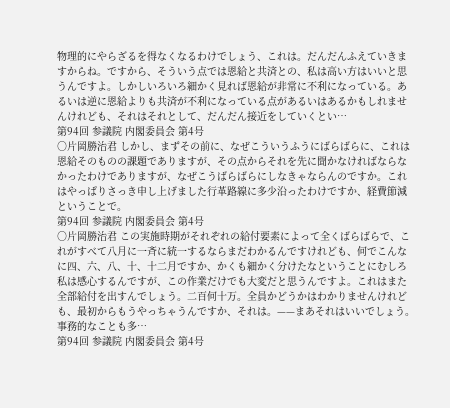物理的にやらざるを得なくなるわけでしょう、これは。だんだんふえていきますからね。ですから、そういう点では恩給と共済との、私は高い方はいいと思うんですよ。しかしいろいろ細かく見れば恩給が非常に不利になっている。あるいは逆に恩給よりも共済が不利になっている点があるいはあるかもしれませんけれども、それはそれとして、だんだん接近をしていくとい…
第94回 参議院 内閣委員会 第4号
○片岡勝治君 しかし、まずその前に、なぜこういうふうにばらばらに、これは恩給そのものの課題でありますが、その点からそれを先に聞かなければならなかったわけでありますが、なぜこうばらばらにしなきゃならんのですか。これはやっぱりさっき申し上げました行革路線に多少沿ったわけですか、経費節減ということで。
第94回 参議院 内閣委員会 第4号
○片岡勝治君 この実施時期がそれぞれの給付要素によって全くばらばらで、これがすべて八月に一斉に統一するならまだわかるんですけれども、何でこんなに四、六、八、十、十二月ですか、かくも細かく分けたなということにむしろ私は感心するんですが、この作業だけでも大変だと思うんですよ。これはまた全部給付を出すんでしょう。二百何十万。全員かどうかはわかりませんけれども、最初からもうやっちゃうんですか、それは。——まあそれはいいでしょう。事務的なことも多…
第94回 参議院 内閣委員会 第4号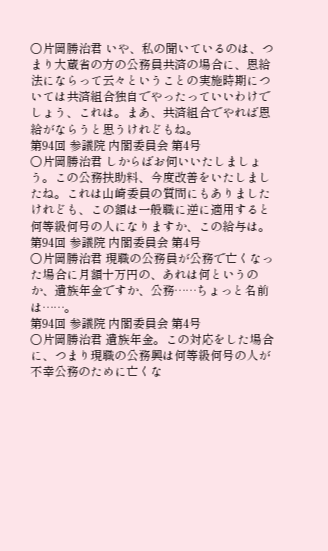○片岡勝治君 いや、私の聞いているのは、つまり大蔵省の方の公務員共済の場合に、恩給法にならって云々ということの実施時期については共済組合独自でやったっていいわけでしょう、これは。まあ、共済組合でやれば恩給がならうと思うけれどもね。
第94回 参議院 内閣委員会 第4号
○片岡勝治君 しからばお伺いいたしましょう。この公務扶助料、今度改善をいたしましたね。これは山崎委員の質問にもありましたけれども、この額は一般職に逆に適用すると何等級何号の人になりますか、この給与は。
第94回 参議院 内閣委員会 第4号
○片岡勝治君 現職の公務員が公務で亡くなった場合に月額十万円の、あれは何というのか、遺族年金ですか、公務……ちょっと名前は……。
第94回 参議院 内閣委員会 第4号
○片岡勝治君 遺族年金。この対応をした場合に、つまり現職の公務興は何等級何号の人が不幸公務のために亡くな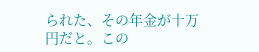られた、その年金が十万円だと。この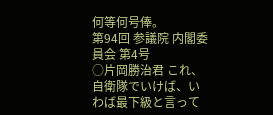何等何号俸。
第94回 参議院 内閣委員会 第4号
○片岡勝治君 これ、自衛隊でいけば、いわば最下級と言って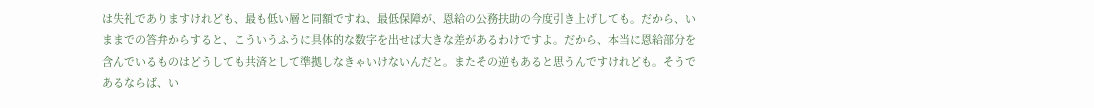は失礼でありますけれども、最も低い層と同額ですね、最低保障が、恩給の公務扶助の今度引き上げしても。だから、いままでの答弁からすると、こういうふうに具体的な数字を出せば大きな差があるわけですよ。だから、本当に恩給部分を含んでいるものはどうしても共済として準拠しなきゃいけないんだと。またその逆もあると思うんですけれども。そうであるならば、い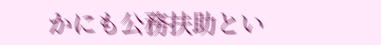かにも公務扶助とい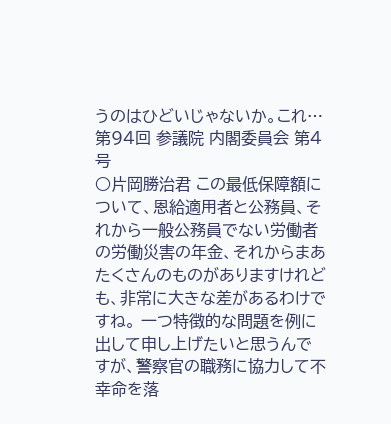うのはひどいじゃないか。これ…
第94回 参議院 内閣委員会 第4号
○片岡勝治君 この最低保障額について、恩給適用者と公務員、それから一般公務員でない労働者の労働災害の年金、それからまあたくさんのものがありますけれども、非常に大きな差があるわけですね。 一つ特徴的な問題を例に出して申し上げたいと思うんですが、警察官の職務に協力して不幸命を落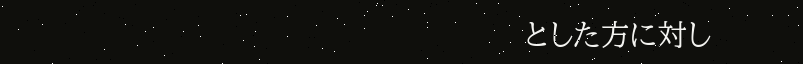とした方に対し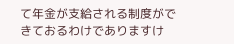て年金が支給される制度ができておるわけでありますけ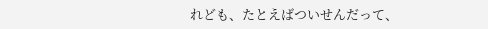れども、たとえばついせんだって、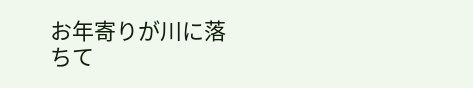お年寄りが川に落ちて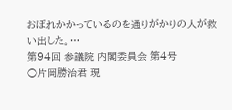おぼれかかっているのを通りがかりの人が救い出した。…
第94回 参議院 内閣委員会 第4号
○片岡勝治君 現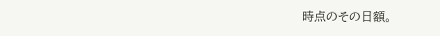時点のその日額。